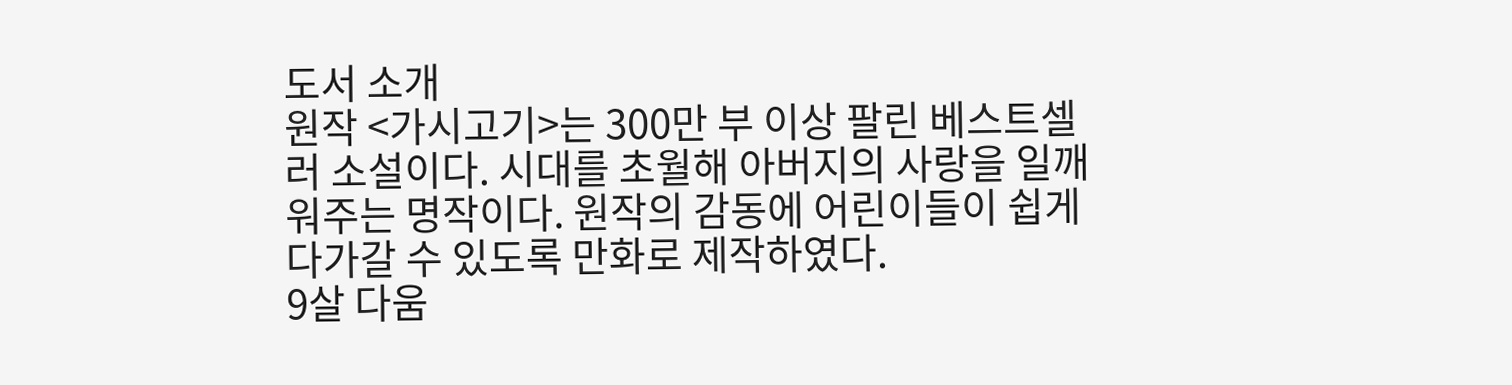도서 소개
원작 <가시고기>는 300만 부 이상 팔린 베스트셀러 소설이다. 시대를 초월해 아버지의 사랑을 일깨워주는 명작이다. 원작의 감동에 어린이들이 쉽게 다가갈 수 있도록 만화로 제작하였다.
9살 다움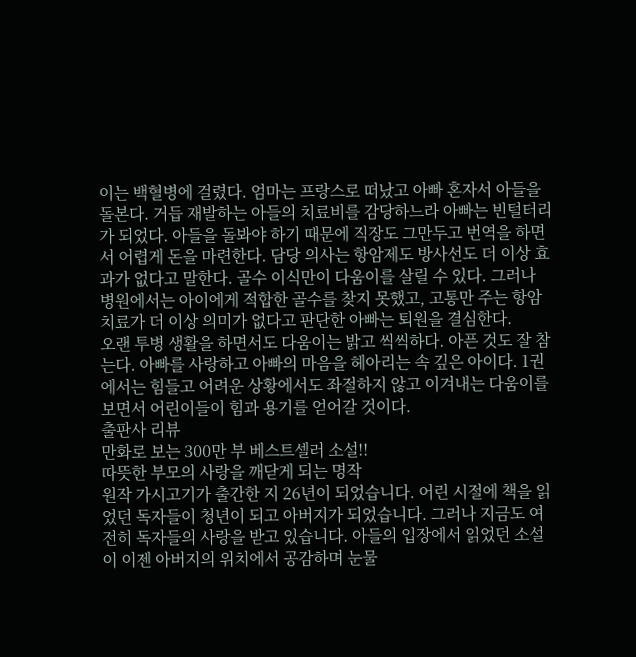이는 백혈병에 걸렸다. 엄마는 프랑스로 떠났고 아빠 혼자서 아들을 돌본다. 거듭 재발하는 아들의 치료비를 감당하느라 아빠는 빈털터리가 되었다. 아들을 돌봐야 하기 때문에 직장도 그만두고 번역을 하면서 어렵게 돈을 마련한다. 담당 의사는 항암제도 방사선도 더 이상 효과가 없다고 말한다. 골수 이식만이 다움이를 살릴 수 있다. 그러나 병원에서는 아이에게 적합한 골수를 찾지 못했고, 고통만 주는 항암 치료가 더 이상 의미가 없다고 판단한 아빠는 퇴원을 결심한다.
오랜 투병 생활을 하면서도 다움이는 밝고 씩씩하다. 아픈 것도 잘 참는다. 아빠를 사랑하고 아빠의 마음을 헤아리는 속 깊은 아이다. 1권에서는 힘들고 어려운 상황에서도 좌절하지 않고 이겨내는 다움이를 보면서 어린이들이 힘과 용기를 얻어갈 것이다.
출판사 리뷰
만화로 보는 300만 부 베스트셀러 소설!!
따뜻한 부모의 사랑을 깨닫게 되는 명작
원작 가시고기가 출간한 지 26년이 되었습니다. 어린 시절에 책을 읽었던 독자들이 청년이 되고 아버지가 되었습니다. 그러나 지금도 여전히 독자들의 사랑을 받고 있습니다. 아들의 입장에서 읽었던 소설이 이젠 아버지의 위치에서 공감하며 눈물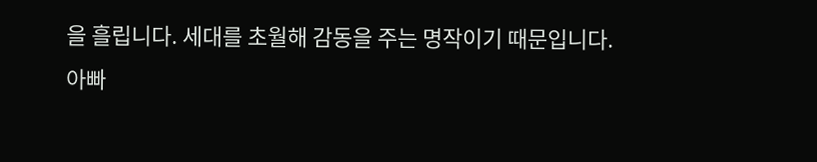을 흘립니다. 세대를 초월해 감동을 주는 명작이기 때문입니다.
아빠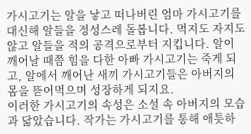가시고기는 알을 낳고 떠나버린 엄마 가시고기를 대신해 알들을 정성스레 돌봅니다. 먹지도 자지도 않고 알들을 적의 공격으로부터 지킵니다. 알이 깨어날 때쯤 힘을 다한 아빠 가시고기는 죽게 되고, 알에서 깨어난 새끼 가시고기들은 아버지의 몸을 뜯어먹으며 성장하게 되지요.
이러한 가시고기의 속성은 소설 속 아버지의 모습과 닮았습니다. 작가는 가시고기를 통해 애틋하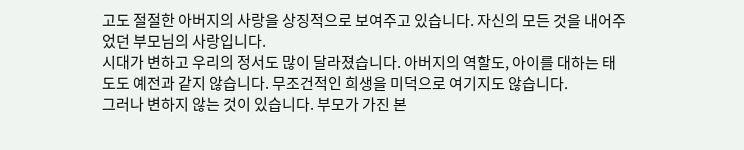고도 절절한 아버지의 사랑을 상징적으로 보여주고 있습니다. 자신의 모든 것을 내어주었던 부모님의 사랑입니다.
시대가 변하고 우리의 정서도 많이 달라졌습니다. 아버지의 역할도, 아이를 대하는 태도도 예전과 같지 않습니다. 무조건적인 희생을 미덕으로 여기지도 않습니다.
그러나 변하지 않는 것이 있습니다. 부모가 가진 본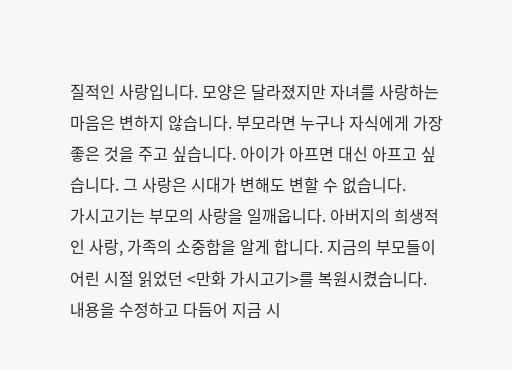질적인 사랑입니다. 모양은 달라졌지만 자녀를 사랑하는 마음은 변하지 않습니다. 부모라면 누구나 자식에게 가장 좋은 것을 주고 싶습니다. 아이가 아프면 대신 아프고 싶습니다. 그 사랑은 시대가 변해도 변할 수 없습니다.
가시고기는 부모의 사랑을 일깨웁니다. 아버지의 희생적인 사랑, 가족의 소중함을 알게 합니다. 지금의 부모들이 어린 시절 읽었던 <만화 가시고기>를 복원시켰습니다. 내용을 수정하고 다듬어 지금 시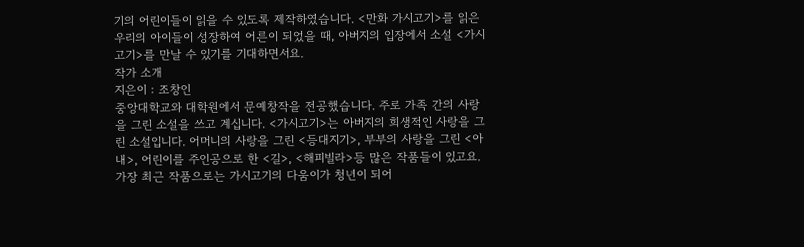기의 어린이들이 읽을 수 있도록 제작하였습니다. <만화 가시고기>를 읽은 우리의 아이들이 성장하여 어른이 되었을 때, 아버지의 입장에서 소설 <가시고기>를 만날 수 있기를 기대하면서요.
작가 소개
지은이 : 조창인
중앙대학교와 대학원에서 문예창작을 전공했습니다. 주로 가족 간의 사랑을 그린 소설을 쓰고 계십니다. <가시고기>는 아버지의 희생적인 사랑을 그린 소설입니다. 어머니의 사랑을 그린 <등대지기>, 부부의 사랑을 그린 <아내>, 어린이를 주인공으로 한 <길>, <해피빌라>등 많은 작품들이 있고요. 가장 최근 작품으로는 가시고기의 다움이가 청년이 되어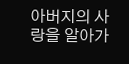아버지의 사랑을 알아가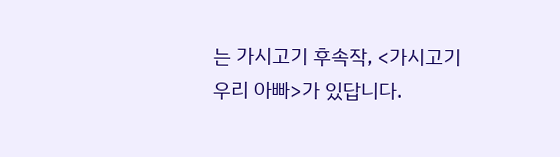는 가시고기 후속작, <가시고기 우리 아빠>가 있답니다.